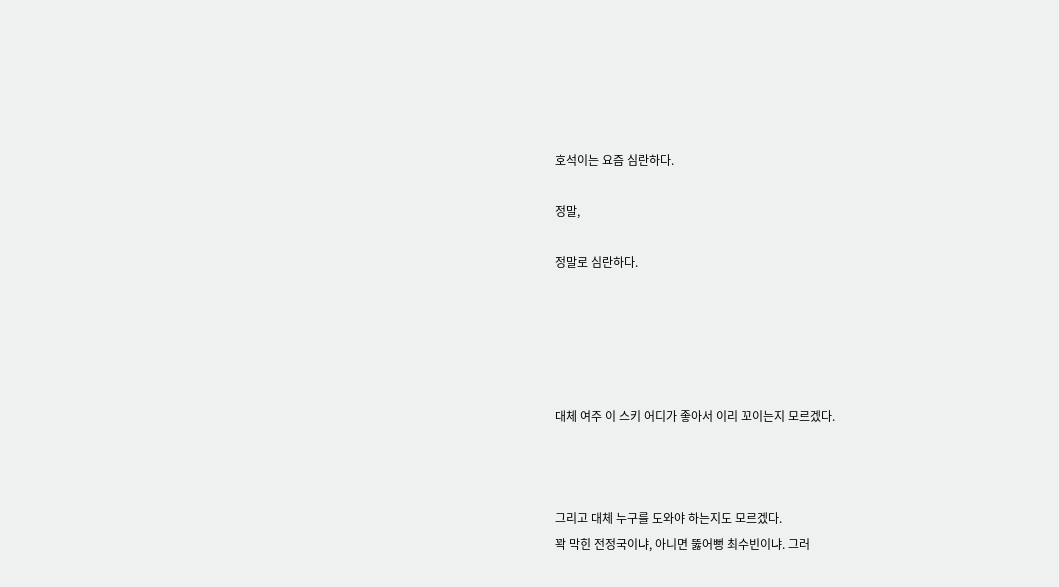호석이는 요즘 심란하다.

정말,

정말로 심란하다.





대체 여주 이 스키 어디가 좋아서 이리 꼬이는지 모르겠다.



그리고 대체 누구를 도와야 하는지도 모르겠다.
꽉 막힌 전정국이냐, 아니면 뚫어뻥 최수빈이냐. 그러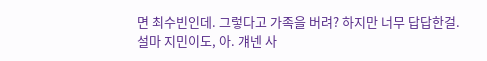면 최수빈인데. 그렇다고 가족을 버려? 하지만 너무 답답한걸.
설마 지민이도, 아. 걔넨 사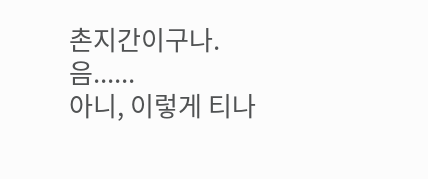촌지간이구나.
음......
아니, 이렇게 티나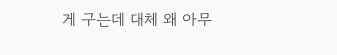게 구는데 대체 왜 아무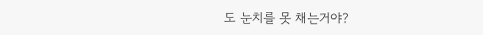도 눈치를 못 채는거야?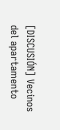[DISCUSIÓN] Vecinos del apartamento